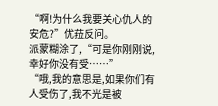“啊!为什么我要关心仇人的安危?”优菈反问。
派蒙糊涂了,“可是你刚刚说,幸好你没有受……”
“哦,我的意思是,如果你们有人受伤了,我不光是被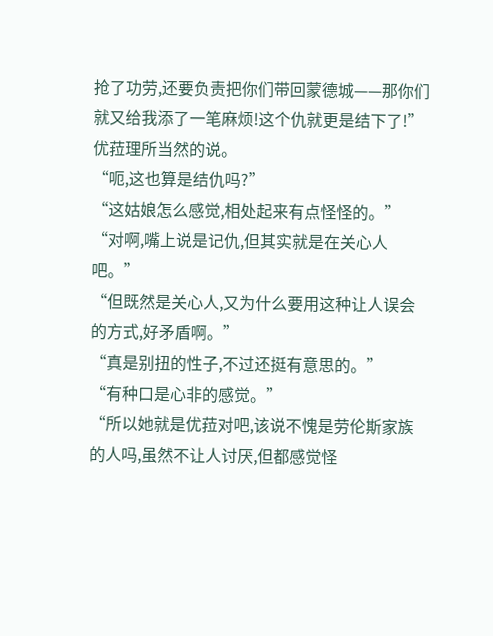抢了功劳,还要负责把你们带回蒙德城——那你们就又给我添了一笔麻烦!这个仇就更是结下了!”优菈理所当然的说。
“呃,这也算是结仇吗?”
“这姑娘怎么感觉,相处起来有点怪怪的。”
“对啊,嘴上说是记仇,但其实就是在关心人吧。”
“但既然是关心人,又为什么要用这种让人误会的方式,好矛盾啊。”
“真是别扭的性子,不过还挺有意思的。”
“有种口是心非的感觉。”
“所以她就是优菈对吧,该说不愧是劳伦斯家族的人吗,虽然不让人讨厌,但都感觉怪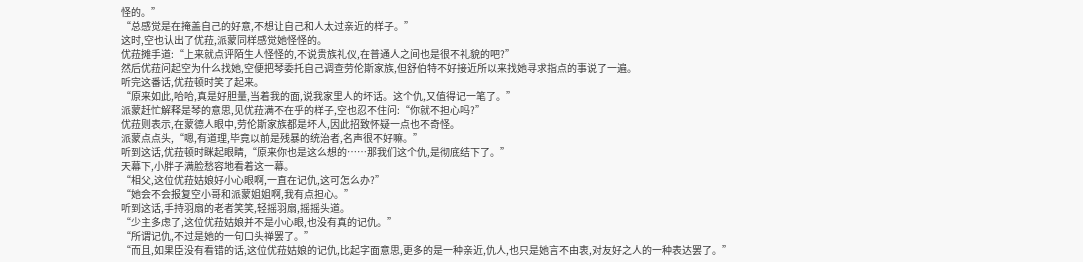怪的。”
“总感觉是在掩盖自己的好意,不想让自己和人太过亲近的样子。”
这时,空也认出了优菈,派蒙同样感觉她怪怪的。
优菈摊手道:“上来就点评陌生人怪怪的,不说贵族礼仪,在普通人之间也是很不礼貌的吧?”
然后优菈问起空为什么找她,空便把琴委托自己调查劳伦斯家族,但舒伯特不好接近所以来找她寻求指点的事说了一遍。
听完这番话,优菈顿时笑了起来。
“原来如此,哈哈,真是好胆量,当着我的面,说我家里人的坏话。这个仇,又值得记一笔了。”
派蒙赶忙解释是琴的意思,见优菈满不在乎的样子,空也忍不住问:“你就不担心吗?”
优菈则表示,在蒙德人眼中,劳伦斯家族都是坏人,因此招致怀疑一点也不奇怪。
派蒙点点头,“嗯,有道理,毕竟以前是残暴的统治者,名声很不好嘛。”
听到这话,优菈顿时眯起眼睛,“原来你也是这么想的……那我们这个仇,是彻底结下了。”
天幕下,小胖子满脸愁容地看着这一幕。
“相父,这位优菈姑娘好小心眼啊,一直在记仇,这可怎么办?”
“她会不会报复空小哥和派蒙姐姐啊,我有点担心。”
听到这话,手持羽扇的老者笑笑,轻摇羽扇,摇摇头道。
“少主多虑了,这位优菈姑娘并不是小心眼,也没有真的记仇。”
“所谓记仇,不过是她的一句口头禅罢了。”
“而且,如果臣没有看错的话,这位优菈姑娘的记仇,比起字面意思,更多的是一种亲近,仇人,也只是她言不由衷,对友好之人的一种表达罢了。”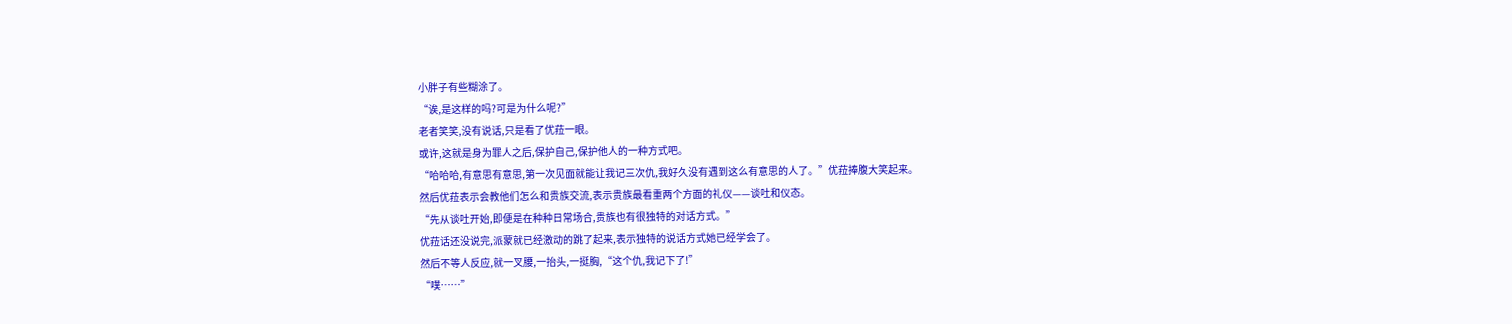小胖子有些糊涂了。
“诶,是这样的吗?可是为什么呢?”
老者笑笑,没有说话,只是看了优菈一眼。
或许,这就是身为罪人之后,保护自己,保护他人的一种方式吧。
“哈哈哈,有意思有意思,第一次见面就能让我记三次仇,我好久没有遇到这么有意思的人了。”优菈捧腹大笑起来。
然后优菈表示会教他们怎么和贵族交流,表示贵族最看重两个方面的礼仪——谈吐和仪态。
“先从谈吐开始,即便是在种种日常场合,贵族也有很独特的对话方式。”
优菈话还没说完,派蒙就已经激动的跳了起来,表示独特的说话方式她已经学会了。
然后不等人反应,就一叉腰,一抬头,一挺胸,“这个仇,我记下了!”
“噗……”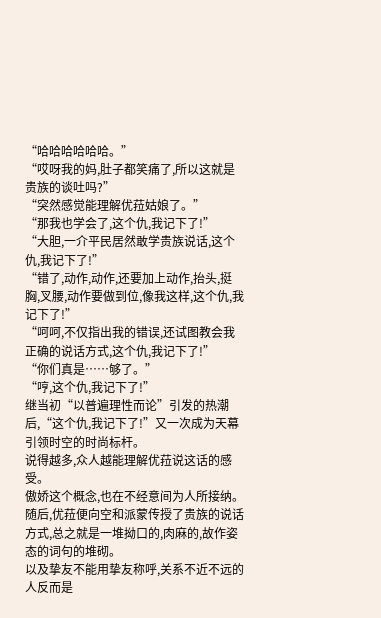“哈哈哈哈哈哈。”
“哎呀我的妈,肚子都笑痛了,所以这就是贵族的谈吐吗?”
“突然感觉能理解优菈姑娘了。”
“那我也学会了,这个仇,我记下了!”
“大胆,一介平民居然敢学贵族说话,这个仇,我记下了!”
“错了,动作,动作,还要加上动作,抬头,挺胸,叉腰,动作要做到位,像我这样,这个仇,我记下了!”
“呵呵,不仅指出我的错误,还试图教会我正确的说话方式,这个仇,我记下了!”
“你们真是……够了。”
“哼,这个仇,我记下了!”
继当初“以普遍理性而论”引发的热潮后,“这个仇,我记下了!”又一次成为天幕引领时空的时尚标杆。
说得越多,众人越能理解优菈说这话的感受。
傲娇这个概念,也在不经意间为人所接纳。
随后,优菈便向空和派蒙传授了贵族的说话方式,总之就是一堆拗口的,肉麻的,故作姿态的词句的堆砌。
以及挚友不能用挚友称呼,关系不近不远的人反而是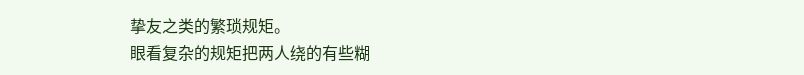挚友之类的繁琐规矩。
眼看复杂的规矩把两人绕的有些糊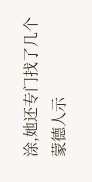涂,她还专门找了几个蒙德人示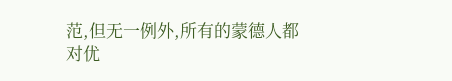范,但无一例外,所有的蒙德人都对优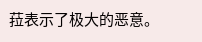菈表示了极大的恶意。